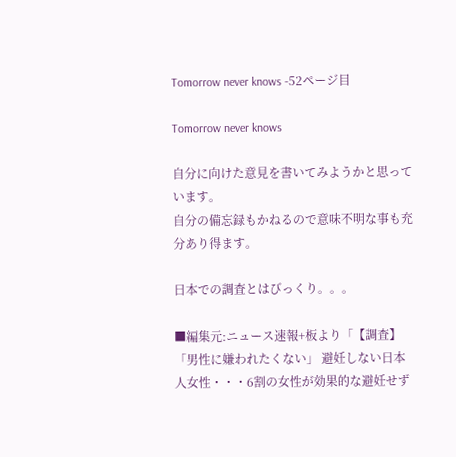Tomorrow never knows -52ページ目

Tomorrow never knows

自分に向けた意見を書いてみようかと思っています。
自分の備忘録もかねるので意味不明な事も充分あり得ます。

日本での調査とはびっくり。。。

■編集元:ニュース速報+板より「【調査】 「男性に嫌われたくない」 避妊しない日本人女性・・・6割の女性が効果的な避妊せず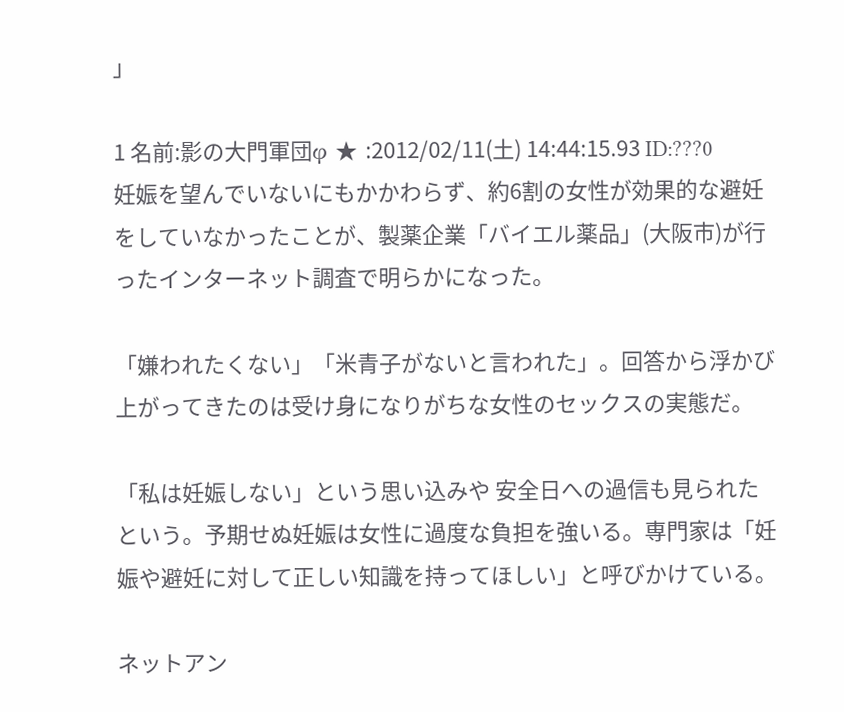」

1 名前:影の大門軍団φ ★ :2012/02/11(土) 14:44:15.93 ID:???0
妊娠を望んでいないにもかかわらず、約6割の女性が効果的な避妊をしていなかったことが、製薬企業「バイエル薬品」(大阪市)が行ったインターネット調査で明らかになった。

「嫌われたくない」「米青子がないと言われた」。回答から浮かび上がってきたのは受け身になりがちな女性のセックスの実態だ。

「私は妊娠しない」という思い込みや 安全日への過信も見られたという。予期せぬ妊娠は女性に過度な負担を強いる。専門家は「妊娠や避妊に対して正しい知識を持ってほしい」と呼びかけている。

ネットアン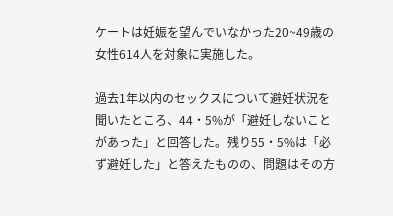ケートは妊娠を望んでいなかった20~49歳の女性614人を対象に実施した。

過去1年以内のセックスについて避妊状況を聞いたところ、44・5%が「避妊しないことがあった」と回答した。残り55・5%は「必ず避妊した」と答えたものの、問題はその方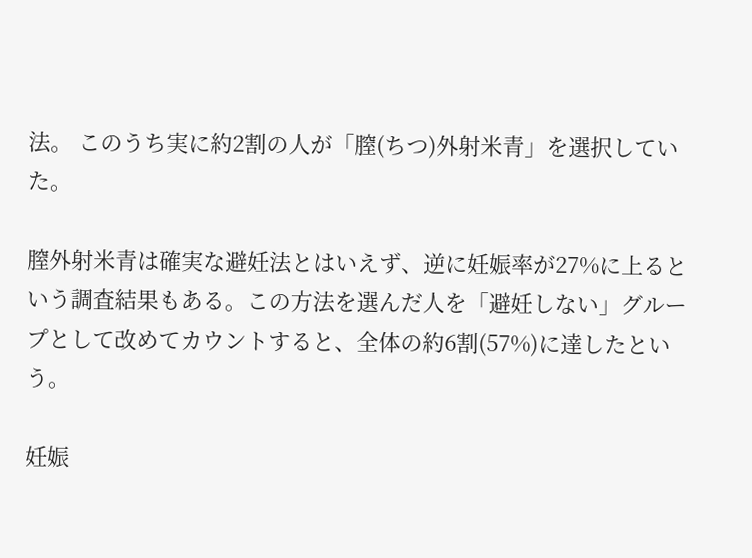法。 このうち実に約2割の人が「膣(ちつ)外射米青」を選択していた。

膣外射米青は確実な避妊法とはいえず、逆に妊娠率が27%に上るという調査結果もある。この方法を選んだ人を「避妊しない」グループとして改めてカウントすると、全体の約6割(57%)に達したという。

妊娠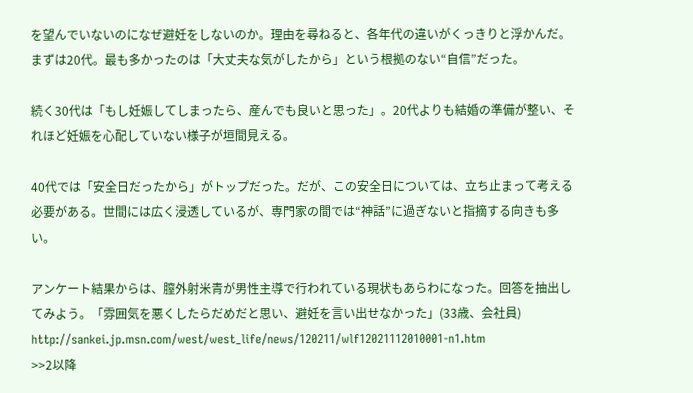を望んでいないのになぜ避妊をしないのか。理由を尋ねると、各年代の違いがくっきりと浮かんだ。まずは20代。最も多かったのは「大丈夫な気がしたから」という根拠のない“自信”だった。

続く30代は「もし妊娠してしまったら、産んでも良いと思った」。20代よりも結婚の準備が整い、それほど妊娠を心配していない様子が垣間見える。

40代では「安全日だったから」がトップだった。だが、この安全日については、立ち止まって考える必要がある。世間には広く浸透しているが、専門家の間では“神話”に過ぎないと指摘する向きも多い。

アンケート結果からは、膣外射米青が男性主導で行われている現状もあらわになった。回答を抽出してみよう。「雰囲気を悪くしたらだめだと思い、避妊を言い出せなかった」(33歳、会社員)
http://sankei.jp.msn.com/west/west_life/news/120211/wlf12021112010001-n1.htm
>>2以降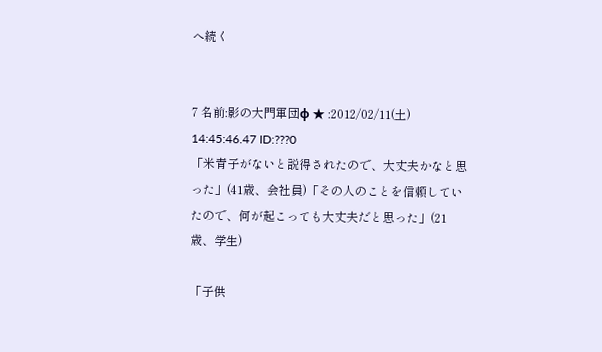へ続く


7 名前:影の大門軍団φ ★ :2012/02/11(土) 14:45:46.47 ID:???0
「米青子がないと説得されたので、大丈夫かなと思った」(41歳、会社員)「その人のことを信頼していたので、何が起こっても大丈夫だと思った」(21歳、学生)

「子供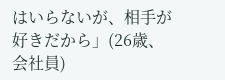はいらないが、相手が好きだから」(26歳、会社員)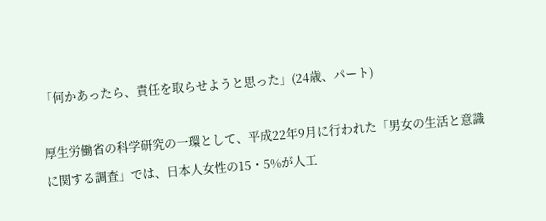「何かあったら、責任を取らせようと思った」(24歳、パート)

厚生労働省の科学研究の一環として、平成22年9月に行われた「男女の生活と意識に関する調査」では、日本人女性の15・5%が人工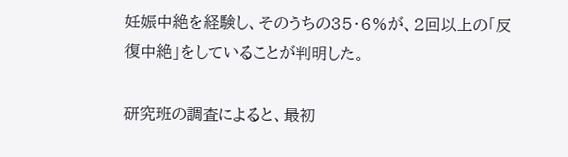妊娠中絶を経験し、そのうちの35・6%が、2回以上の「反復中絶」をしていることが判明した。

研究班の調査によると、最初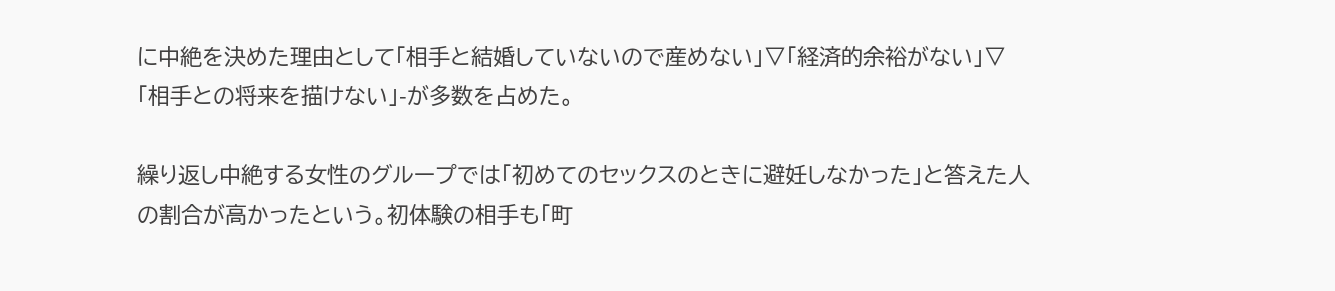に中絶を決めた理由として「相手と結婚していないので産めない」▽「経済的余裕がない」▽「相手との将来を描けない」-が多数を占めた。

繰り返し中絶する女性のグループでは「初めてのセックスのときに避妊しなかった」と答えた人の割合が高かったという。初体験の相手も「町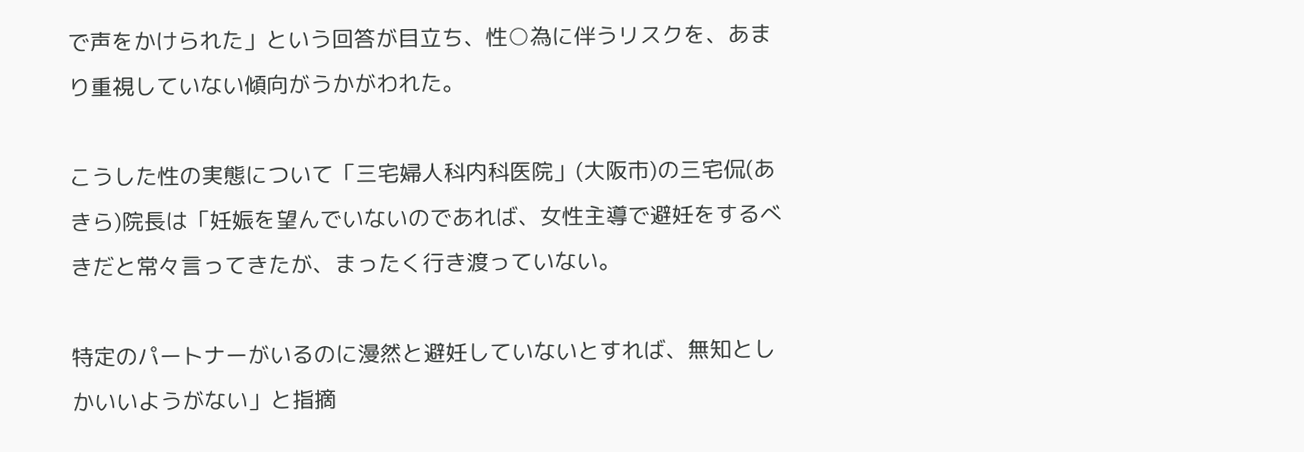で声をかけられた」という回答が目立ち、性○為に伴うリスクを、あまり重視していない傾向がうかがわれた。

こうした性の実態について「三宅婦人科内科医院」(大阪市)の三宅侃(あきら)院長は「妊娠を望んでいないのであれば、女性主導で避妊をするべきだと常々言ってきたが、まったく行き渡っていない。

特定のパートナーがいるのに漫然と避妊していないとすれば、無知としかいいようがない」と指摘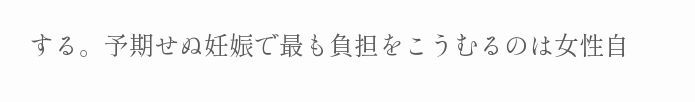する。予期せぬ妊娠で最も負担をこうむるのは女性自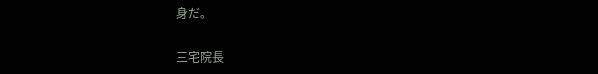身だ。

三宅院長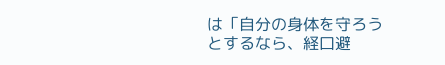は「自分の身体を守ろうとするなら、経口避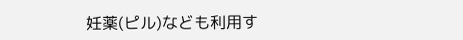妊薬(ピル)なども利用す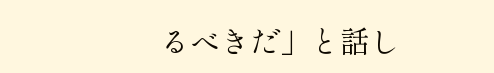るべきだ」と話し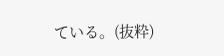ている。(抜粋)